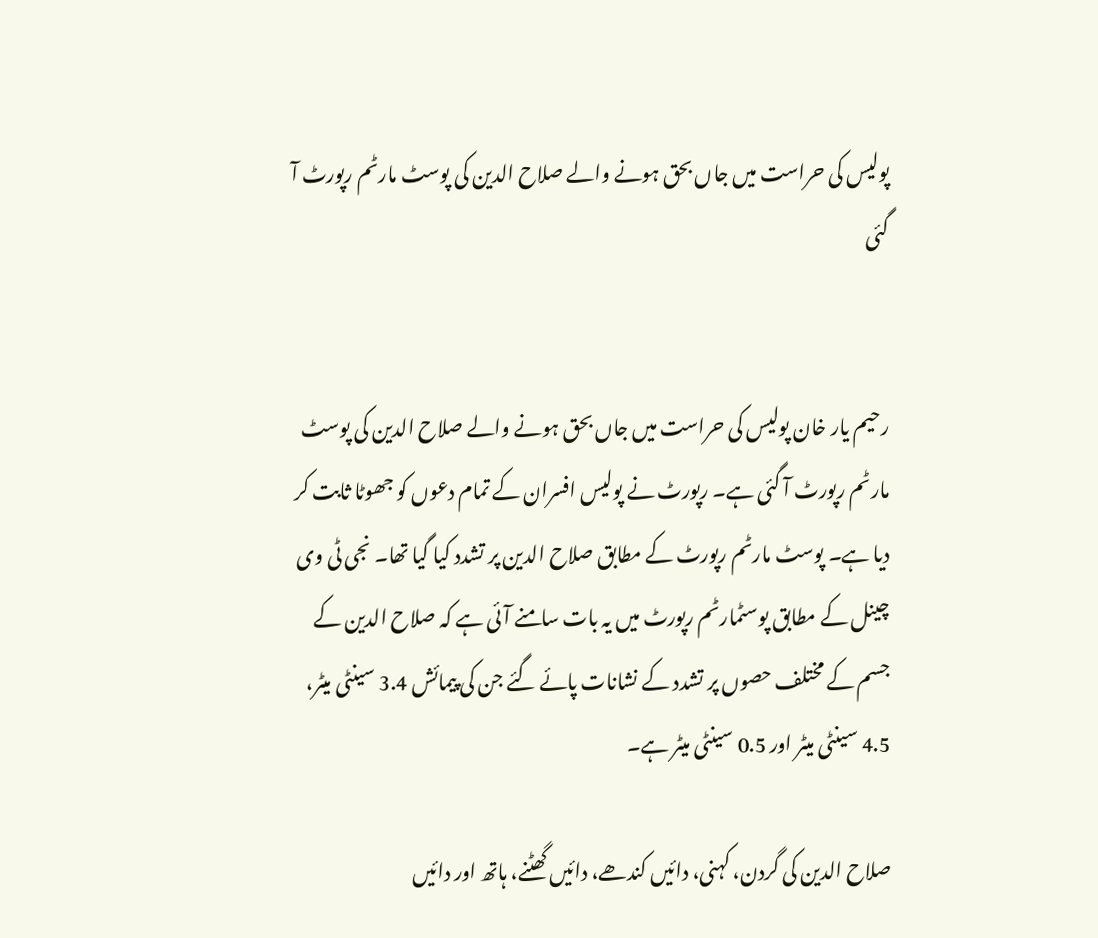پولیس کی حراست میں جاں بحق ہونے والے صلاح الدین کی پوسٹ مارٹم رپورٹ آ گئی


رحیم یار خان پولیس کی حراست میں جاں بحق ہونے والے صلاح الدین کی پوسٹ مارٹم رپورٹ آ گئی ہے۔ رپورٹ نے پولیس افسران کے تمام دعوں کو جھوٹا ثابت کر دیا ہے۔ پوسٹ مارٹم رپورٹ کے مطابق صلاح الدین پر تشدد کیا گیا تھا۔ نجی ٹی وی چینل کے مطابق پوسٹمارٹم رپورٹ میں یہ بات سامنے آئی ہے کہ صلاح الدین کے جسم کے مختلف حصوں پر تشدد کے نشانات پائے گئے جن کی پیمائش 3.4 سینٹی میٹر، 4.5 سینٹی میٹر اور 0.5 سینٹی میٹر ہے۔

صلاح الدین کی گردن، کہنی، دائیں کندھے، دائیں گھٹنے، ہاتھ اور دائیں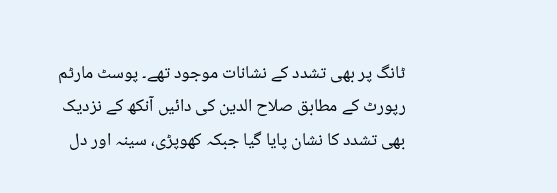ٹانگ پر بھی تشدد کے نشانات موجود تھے۔ پوسٹ مارٹم رپورٹ کے مطابق صلاح الدین کی دائیں آنکھ کے نزدیک بھی تشدد کا نشان پایا گیا جبکہ کھوپڑی، سینہ اور دل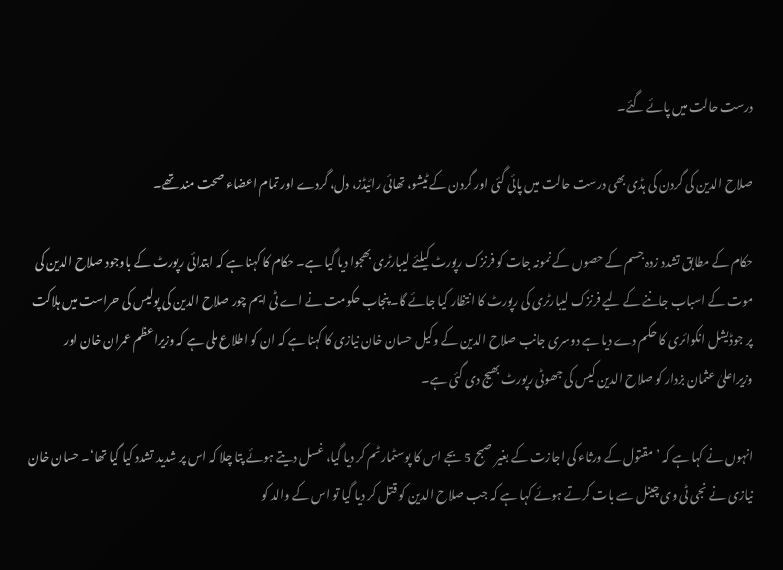درست حالت میں پائے گئے۔

صلاح الدین کی گردن کی ہڈی بھی درست حالت میں پائی گئی اور گردن کے ٹیشو، تھائی رائیڈز، دل، گردے اور تمام اعضاء صحت مند تھے۔

حکام کے مطابق تشدد زدہ جسم کے حصوں کے نمونہ جات کو فرنزک رپورٹ کیلئے لیبارٹری بھجوا دیا گیا ہے۔ حکام کا کہنا ہے کہ ابتدائی رپورٹ کے باوجود صلاح الدین کی موت کے اسباب جاننے کے لیے فرنزک لیبارٹری کی رپورٹ کا انتظار کیا جائے گا۔ پنجاب حکومت نے اے ٹی ایم چور صلاح الدین کی پولیس کی حراست میں ہلاکت پر جوڈیشل انکوائری کا حکم دے دیا ہے دوسری جانب صلاح الدین کے وکیل حسان خان نیازی کا کہنا ہے کہ ان کو اطلاع ملی ہے کہ وزیراعظم عمران خان اور وزیراعلیٰ عثمان بزدار کو صلاح الدین کیس کی جھوٹی رپورٹ بھیج دی گئی ہے۔

انہوں نے کہا ہے کہ ’مقتول کے ورثاء کی اجازت کے بغیر صبح 5 بجے اس کا پوسٹمارٹم کر دیا گیا، غسل دیتے ہوئے پتا چلا کہ اس پر شدید تشدد کیا گیا تھا‘۔ حسان خان نیازی نے نجی ٹی وی چینل سے بات کرتے ہوئے کہا ہے کہ جب صلاح الدین کو قتل کر دیا گیا تو اس کے والد کو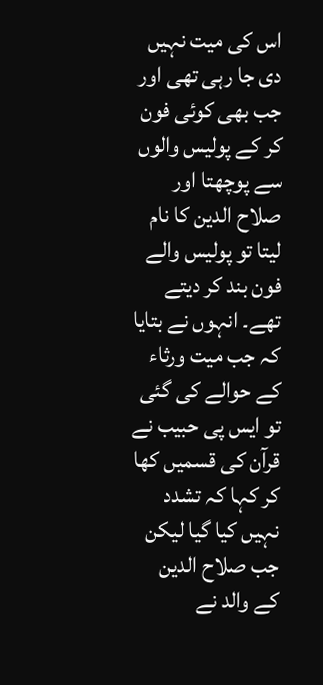اس کی میت نہیں دی جا رہی تھی اور جب بھی کوئی فون کر کے پولیس والوں سے پوچھتا اور صلاح الدین کا نام لیتا تو پولیس والے فون بند کر دیتے تھے۔ انہوں نے بتایا کہ جب میت ورثاء کے حوالے کی گئی تو ایس پی حبیب نے قرآن کی قسمیں کھا کر کہا کہ تشدد نہیں کیا گیا لیکن جب صلاح الدین کے والد نے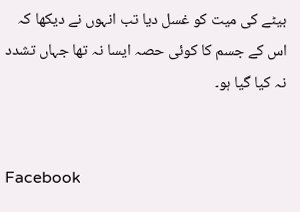بیٹے کی میت کو غسل دیا تب انہوں نے دیکھا کہ اس کے جسم کا کوئی حصہ ایسا نہ تھا جہاں تشدد نہ کیا گیا ہو۔


Facebook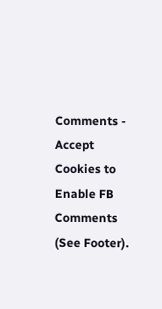Comments - Accept Cookies to Enable FB Comments (See Footer).